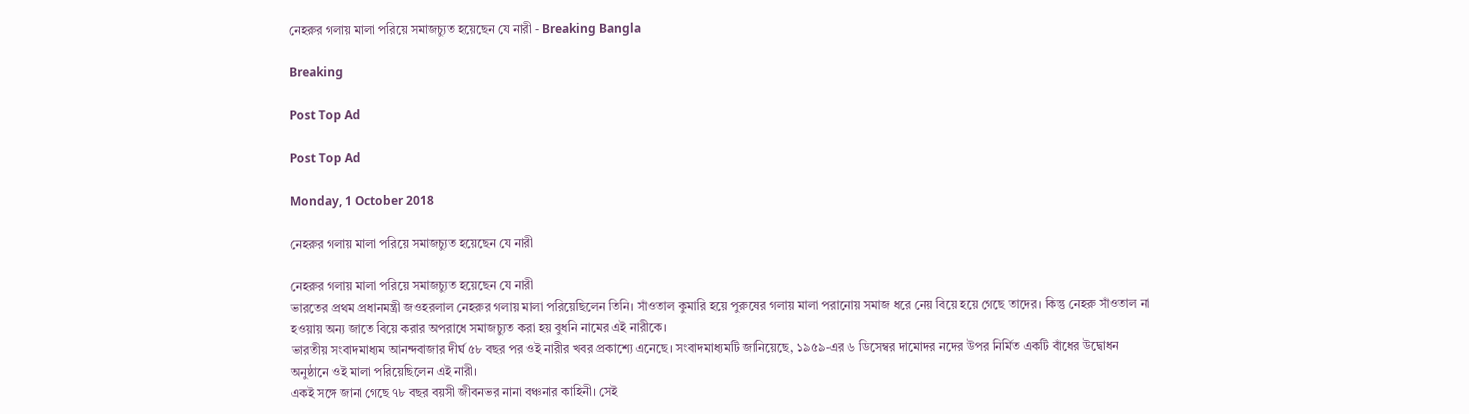নেহরুর গলায় মালা পরিয়ে সমাজচ্যুত হয়েছেন যে নারী - Breaking Bangla

Breaking

Post Top Ad

Post Top Ad

Monday, 1 October 2018

নেহরুর গলায় মালা পরিয়ে সমাজচ্যুত হয়েছেন যে নারী

নেহরুর গলায় মালা পরিয়ে সমাজচ্যুত হয়েছেন যে নারী
ভারতের প্রথম প্রধানমন্ত্রী জওহরলাল নেহরুর গলায় মালা পরিয়েছিলেন তিনি। সাঁওতাল কুমারি হয়ে পুরুষের গলায় মালা পরানোয় সমাজ ধরে নেয় বিয়ে হয়ে গেছে তাদের। কিন্তু নেহরু সাঁওতাল না হওয়ায় অন্য জাতে বিয়ে করার অপরাধে সমাজচ্যুত করা হয় বুধনি নামের এই নারীকে।
ভারতীয় সংবাদমাধ্যম আনন্দবাজার দীর্ঘ ৫৮ বছর পর ওই নারীর খবর প্রকাশ্যে এনেছে। সংবাদমাধ্যমটি জানিয়েছে, ১৯৫৯-এর ৬ ডিসেম্বর দামোদর নদের উপর নির্মিত একটি বাঁধের উদ্বোধন অনুষ্ঠানে ওই মালা পরিয়েছিলেন এই নারী।
একই সঙ্গে জানা গেছে ৭৮ বছর বয়সী জীবনভর নানা বঞ্চনার কাহিনী। সেই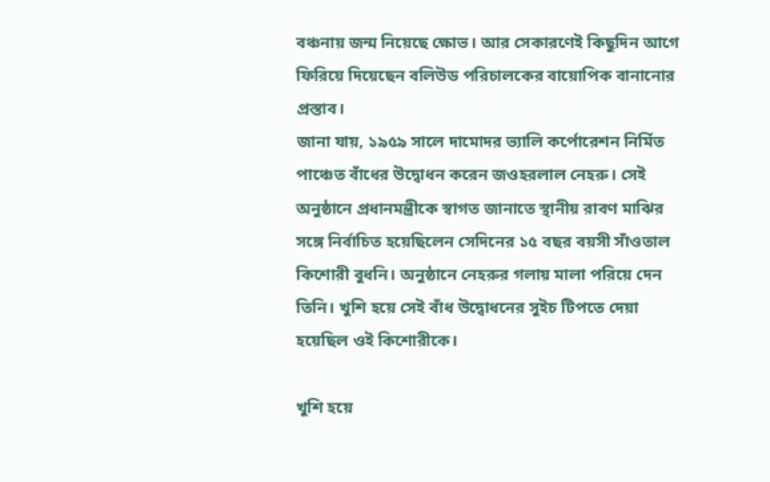বঞ্চনায় জন্ম নিয়েছে ক্ষোভ। আর সেকারণেই কিছুদিন আগে ফিরিয়ে দিয়েছেন বলিউড পরিচালকের বায়োপিক বানানোর প্রস্তাব।
জানা যায়, ১৯৫৯ সালে দামোদর ভ্যালি কর্পোরেশন নির্মিত পাঞ্চেত বাঁধের উদ্বোধন করেন জওহরলাল নেহরু। সেই অনুষ্ঠানে প্রধানমন্ত্রীকে স্বাগত জানাতে স্থানীয় রাবণ মাঝির সঙ্গে নির্বাচিত হয়েছিলেন সেদিনের ১৫ বছর বয়সী সাঁওতাল কিশোরী বুধনি। অনুষ্ঠানে নেহরুর গলায় মালা পরিয়ে দেন তিনি। খুশি হয়ে সেই বাঁধ উদ্বোধনের সুইচ টিপতে দেয়া হয়েছিল ওই কিশোরীকে।

খুশি হয়ে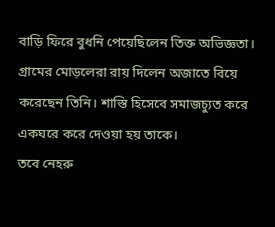বাড়ি ফিরে বুধনি পেয়েছিলেন তিক্ত অভিজ্ঞতা। গ্রামের মোড়লেরা রায় দিলেন অজাতে বিয়ে করেছেন তিনি। শাস্তি হিসেবে সমাজচ্যুত করে একঘরে করে দেওয়া হয় তাকে।
তবে নেহরু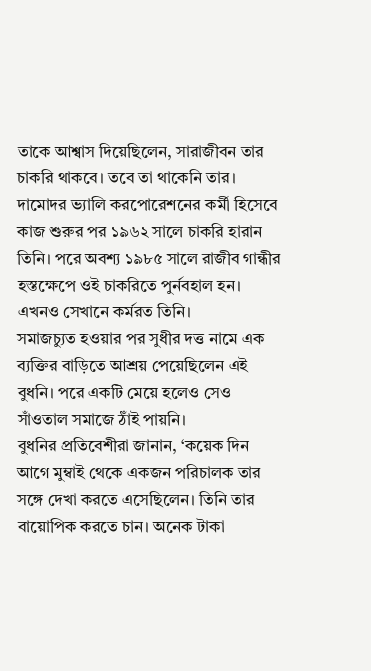তাকে আশ্বাস দিয়েছিলেন, সারাজীবন তার চাকরি থাকবে। তবে তা থাকেনি তার। দামোদর ভ্যালি করপোরেশনের কর্মী হিসেবে কাজ শুরুর পর ১৯৬২ সালে চাকরি হারান তিনি। পরে অবশ্য ১৯৮৫ সালে রাজীব গান্ধীর হস্তক্ষেপে ওই চাকরিতে পুর্নবহাল হন। এখনও সেখানে কর্মরত তিনি।
সমাজচ্যুত হওয়ার পর সুধীর দত্ত নামে এক ব্যক্তির বাড়িতে আশ্রয় পেয়েছিলেন এই বুধনি। পরে একটি মেয়ে হলেও সেও সাঁওতাল সমাজে ঠাঁই পায়নি।
বুধনির প্রতিবেশীরা জানান, ‘কয়েক দিন আগে মুম্বাই থেকে একজন পরিচালক তার সঙ্গে দেখা করতে এসেছিলেন। তিনি তার বায়োপিক করতে চান। অনেক টাকা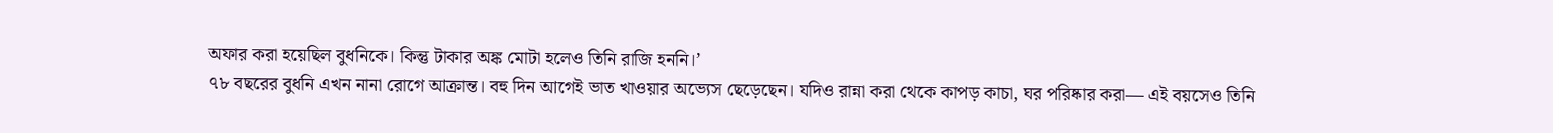অফার করা হয়েছিল বুধনিকে। কিন্তু টাকার অঙ্ক মোটা হলেও তিনি রাজি হননি।’
৭৮ বছরের বুধনি এখন নানা রোগে আক্রান্ত। বহু দিন আগেই ভাত খাওয়ার অভ্যেস ছেড়েছেন। যদিও রান্না করা থেকে কাপড় কাচা, ঘর পরিষ্কার করা— এই বয়সেও তিনি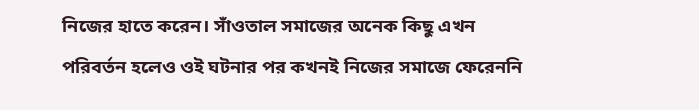নিজের হাতে করেন। সাঁওতাল সমাজের অনেক কিছু এখন পরিবর্তন হলেও ওই ঘটনার পর কখনই নিজের সমাজে ফেরেননি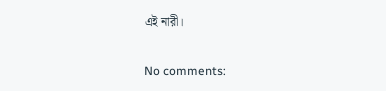এই নারী।

No comments: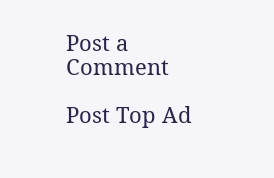Post a Comment

Post Top Ad